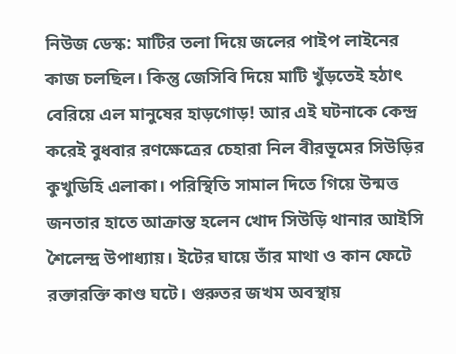নিউজ ডেস্ক: মাটির তলা দিয়ে জলের পাইপ লাইনের কাজ চলছিল। কিন্তু জেসিবি দিয়ে মাটি খুঁড়তেই হঠাৎ বেরিয়ে এল মানুষের হাড়গোড়! আর এই ঘটনাকে কেন্দ্র করেই বুধবার রণক্ষেত্রের চেহারা নিল বীরভূমের সিউড়ির কুখুডিহি এলাকা। পরিস্থিতি সামাল দিতে গিয়ে উন্মত্ত জনতার হাতে আক্রান্ত হলেন খোদ সিউড়ি থানার আইসি শৈলেন্দ্র উপাধ্যায়। ইটের ঘায়ে তাঁর মাথা ও কান ফেটে রক্তারক্তি কাণ্ড ঘটে। গুরুতর জখম অবস্থায়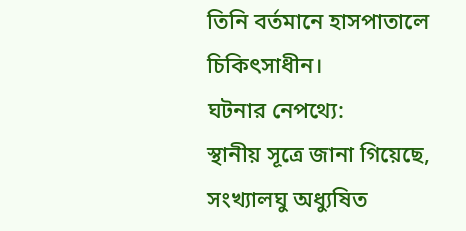তিনি বর্তমানে হাসপাতালে চিকিৎসাধীন।
ঘটনার নেপথ্যে:
স্থানীয় সূত্রে জানা গিয়েছে, সংখ্যালঘু অধ্যুষিত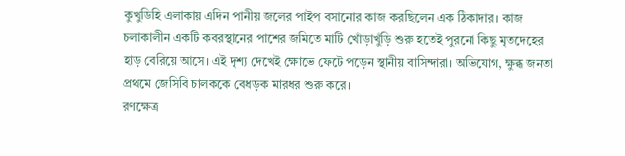কুখুডিহি এলাকায় এদিন পানীয় জলের পাইপ বসানোর কাজ করছিলেন এক ঠিকাদার। কাজ চলাকালীন একটি কবরস্থানের পাশের জমিতে মাটি খোঁড়াখুঁড়ি শুরু হতেই পুরনো কিছু মৃতদেহের হাড় বেরিয়ে আসে। এই দৃশ্য দেখেই ক্ষোভে ফেটে পড়েন স্থানীয় বাসিন্দারা। অভিযোগ, ক্ষুব্ধ জনতা প্রথমে জেসিবি চালককে বেধড়ক মারধর শুরু করে।
রণক্ষেত্র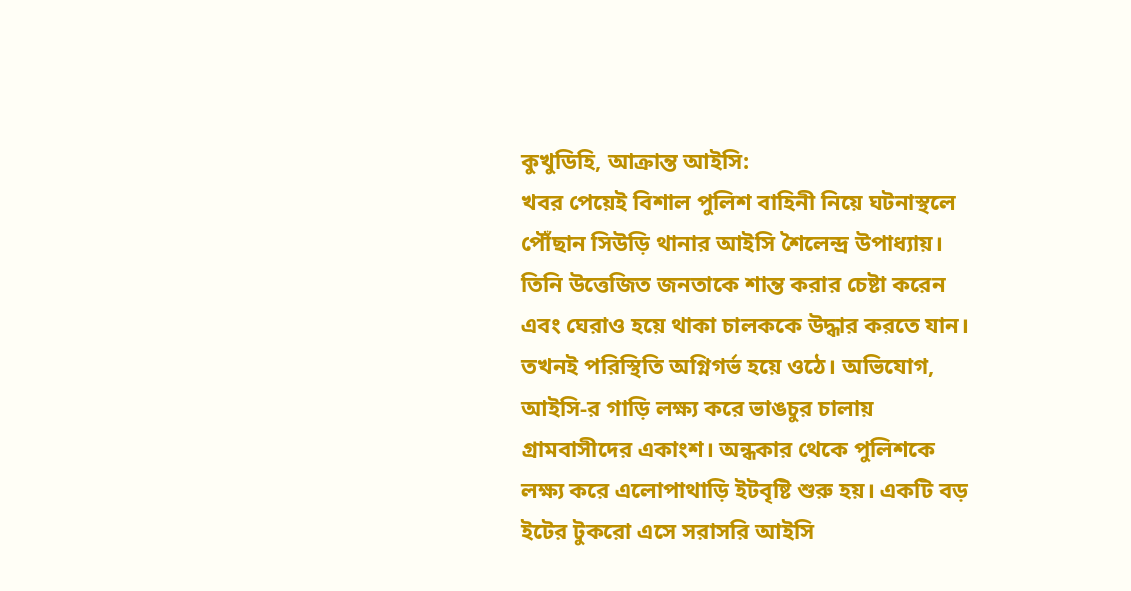কুখুডিহি, আক্রান্ত আইসি:
খবর পেয়েই বিশাল পুলিশ বাহিনী নিয়ে ঘটনাস্থলে পৌঁছান সিউড়ি থানার আইসি শৈলেন্দ্র উপাধ্যায়। তিনি উত্তেজিত জনতাকে শান্ত করার চেষ্টা করেন এবং ঘেরাও হয়ে থাকা চালককে উদ্ধার করতে যান। তখনই পরিস্থিতি অগ্নিগর্ভ হয়ে ওঠে। অভিযোগ, আইসি-র গাড়ি লক্ষ্য করে ভাঙচুর চালায় গ্রামবাসীদের একাংশ। অন্ধকার থেকে পুলিশকে লক্ষ্য করে এলোপাথাড়ি ইটবৃষ্টি শুরু হয়। একটি বড় ইটের টুকরো এসে সরাসরি আইসি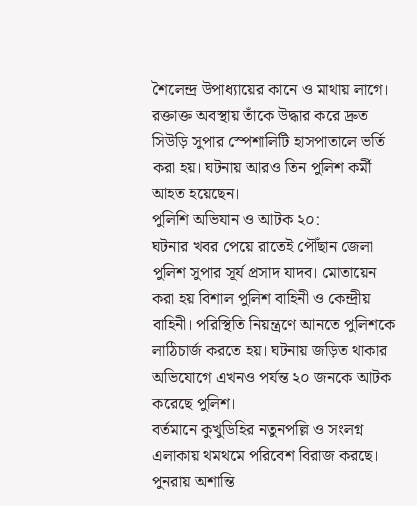শৈলেন্দ্র উপাধ্যায়ের কানে ও মাথায় লাগে। রক্তাক্ত অবস্থায় তাঁকে উদ্ধার করে দ্রুত সিউড়ি সুপার স্পেশালিটি হাসপাতালে ভর্তি করা হয়। ঘটনায় আরও তিন পুলিশ কর্মী আহত হয়েছেন।
পুলিশি অভিযান ও আটক ২০:
ঘটনার খবর পেয়ে রাতেই পৌঁছান জেলা পুলিশ সুপার সূর্য প্রসাদ যাদব। মোতায়েন করা হয় বিশাল পুলিশ বাহিনী ও কেন্দ্রীয় বাহিনী। পরিস্থিতি নিয়ন্ত্রণে আনতে পুলিশকে লাঠিচার্জ করতে হয়। ঘটনায় জড়িত থাকার অভিযোগে এখনও পর্যন্ত ২০ জনকে আটক করেছে পুলিশ।
বর্তমানে কুখুডিহির নতুনপল্লি ও সংলগ্ন এলাকায় থমথমে পরিবেশ বিরাজ করছে। পুনরায় অশান্তি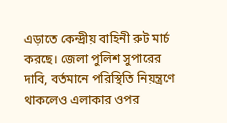এড়াতে কেন্দ্রীয় বাহিনী রুট মার্চ করছে। জেলা পুলিশ সুপারের দাবি, বর্তমানে পরিস্থিতি নিয়ন্ত্রণে থাকলেও এলাকার ওপর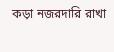কড়া নজরদারি রাখা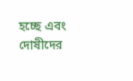হচ্ছে এবং দোষীদের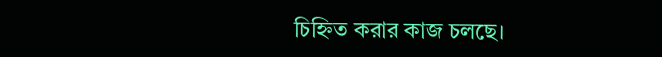চিহ্নিত করার কাজ চলছে।